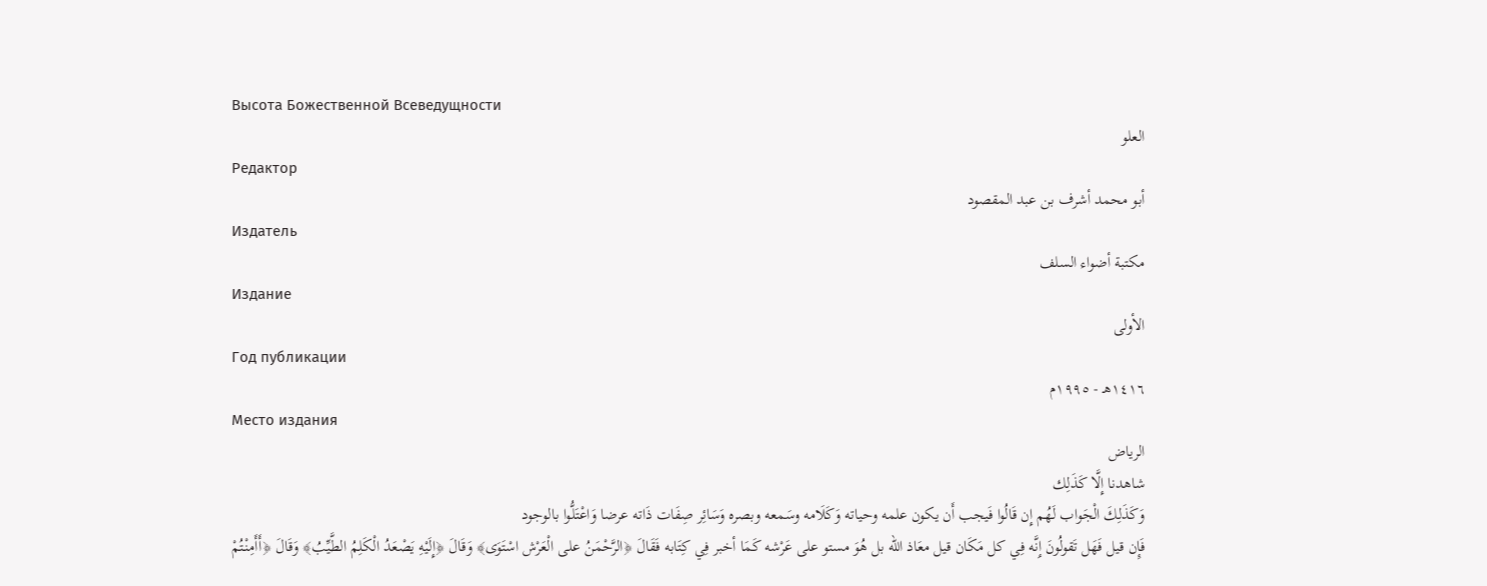Высота Божественной Всеведущности
العلو
Редактор
أبو محمد أشرف بن عبد المقصود
Издатель
مكتبة أضواء السلف
Издание
الأولى
Год публикации
١٤١٦هـ - ١٩٩٥م
Место издания
الرياض
شاهدنا إِلَّا كَذَلِك
وَكَذَلِكَ الْجَواب لَهُم إِن قَالُوا فَيجب أَن يكون علمه وحياته وَكَلَامه وسَمعه وبصره وَسَائِر صِفَات ذَاته عرضا وَاعْتَلُّوا بالوجود
فَإِن قيل فَهَل تَقولُونَ إِنَّه فِي كل مَكَان قيل معَاذ الله بل هُوَ مستو على عَرْشه كَمَا أخبر فِي كِتَابه فَقَالَ ﴿الرَّحْمَنُ على الْعَرْش اسْتَوَى﴾ وَقَالَ ﴿إِلَيْهِ يَصْعَدُ الْكَلِمُ الطَّيِّبُ﴾ وَقَالَ ﴿أَأَمِنْتُمْ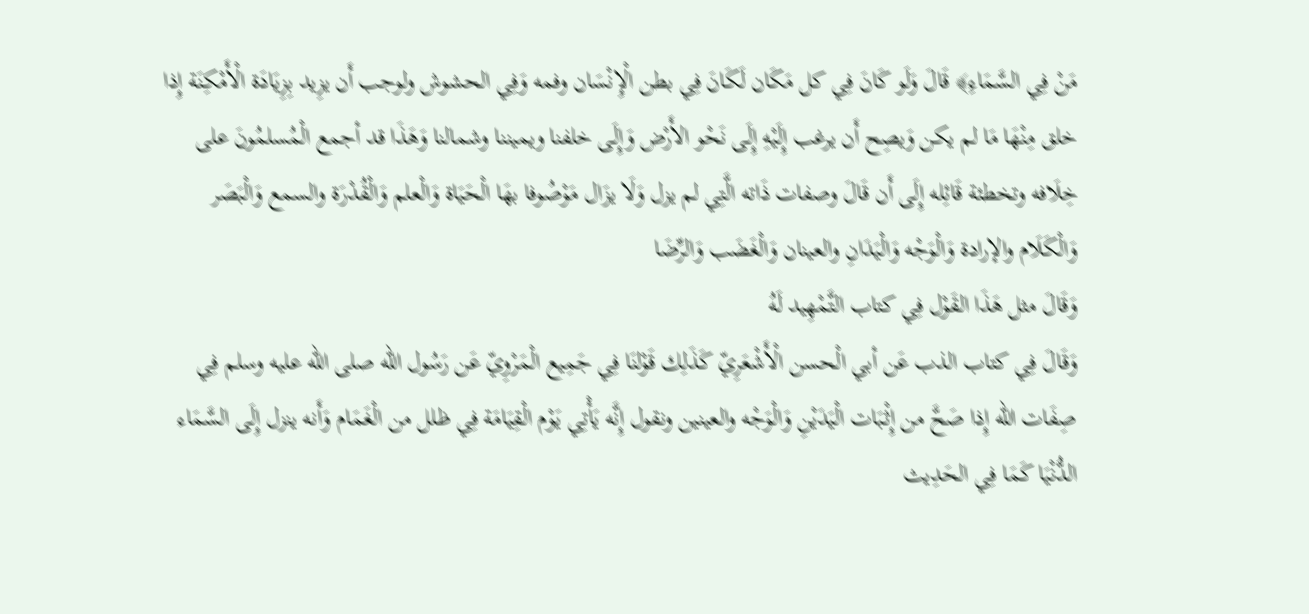مَنْ فِي السَّمَاءِ﴾ قَالَ وَلَو كَانَ فِي كل مَكَان لَكَانَ فِي بطن الْإِنْسَان وفمه وَفِي الحشوش ولوجب أَن يزِيد بِزِيَادَة الْأَمْكِنَة إِذا خلق مِنْهَا مَا لم يكن وَيصِح أَن يرغب إِلَيْهِ إِلَى نَحْو الأَرْض وَإِلَى خلفنا ويميننا وشمالنا وَهَذَا قد أجمع الْمُسلمُونَ على خِلَافه وتخطئة قَائِله إِلَى أَن قَالَ وصفات ذَاته الَّتِي لم يزل وَلَا يزَال مَوْصُوفا بهَا الْحَيَاة وَالْعلم وَالْقُدْرَة والسمع وَالْبَصَر وَالْكَلَام والإرادة وَالْوَجْه وَالْيَدَانِ والعينان وَالْغَضَب وَالرِّضَا
وَقَالَ مثل هَذَا القَوْل فِي كتاب التَّمْهِيد لَهُ
وَقَالَ فِي كتاب الذب عَن أبي الْحسن الْأَشْعَرِيّ كَذَلِك قَوْلنَا فِي جَمِيع الْمَرْوِيّ عَن رَسُول الله صلى الله عليه وسلم فِي صِفَات الله إِذا صَحَّ من إِثْبَات الْيَدَيْنِ وَالْوَجْه والعينين ونقول إِنَّه يَأْتِي يَوْم الْقِيَامَة فِي ظلل من الْغَمَام وَأَنه ينزل إِلَى السَّمَاء الدُّنْيَا كَمَا فِي الحَدِيث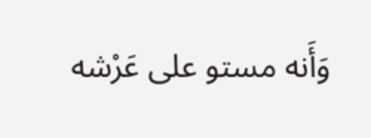وَأَنه مستو على عَرْشه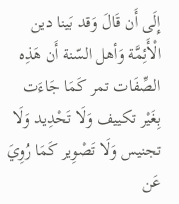إِلَى أَن قَالَ وَقد بَينا دين الْأَئِمَّة وَأهل السّنة أَن هَذِه الصِّفَات تمر كَمَا جَاءَت بِغَيْر تكييف وَلَا تَحْدِيد وَلَا تجنيس وَلَا تَصْوِير كَمَا رُوِيَ عَن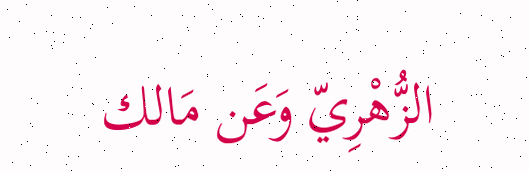الزُّهْرِيّ وَعَن مَالك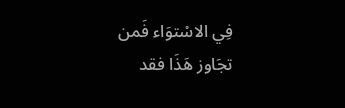فِي الاسْتوَاء فَمن تجَاوز هَذَا فقد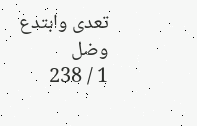تعدى وابتدع وضل
1 / 238